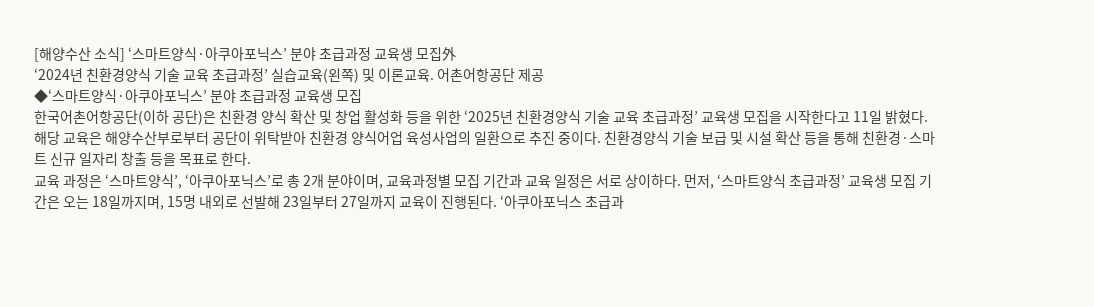[해양수산 소식] ‘스마트양식·아쿠아포닉스’ 분야 초급과정 교육생 모집外
‘2024년 친환경양식 기술 교육 초급과정’ 실습교육(왼쪽) 및 이론교육. 어촌어항공단 제공
◆‘스마트양식·아쿠아포닉스’ 분야 초급과정 교육생 모집
한국어촌어항공단(이하 공단)은 친환경 양식 확산 및 창업 활성화 등을 위한 ‘2025년 친환경양식 기술 교육 초급과정’ 교육생 모집을 시작한다고 11일 밝혔다.
해당 교육은 해양수산부로부터 공단이 위탁받아 친환경 양식어업 육성사업의 일환으로 추진 중이다. 친환경양식 기술 보급 및 시설 확산 등을 통해 친환경·스마트 신규 일자리 창출 등을 목표로 한다.
교육 과정은 ‘스마트양식’, ‘아쿠아포닉스’로 총 2개 분야이며, 교육과정별 모집 기간과 교육 일정은 서로 상이하다. 먼저, ‘스마트양식 초급과정’ 교육생 모집 기간은 오는 18일까지며, 15명 내외로 선발해 23일부터 27일까지 교육이 진행된다. ‘아쿠아포닉스 초급과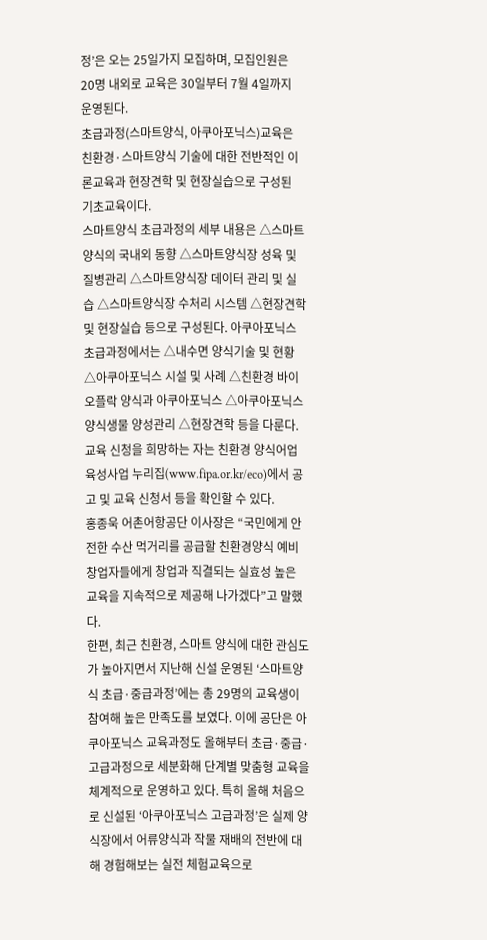정’은 오는 25일가지 모집하며, 모집인원은 20명 내외로 교육은 30일부터 7월 4일까지 운영된다.
초급과정(스마트양식, 아쿠아포닉스)교육은 친환경·스마트양식 기술에 대한 전반적인 이론교육과 현장견학 및 현장실습으로 구성된 기초교육이다.
스마트양식 초급과정의 세부 내용은 △스마트양식의 국내외 동향 △스마트양식장 성육 및 질병관리 △스마트양식장 데이터 관리 및 실습 △스마트양식장 수처리 시스템 △현장견학 및 현장실습 등으로 구성된다. 아쿠아포닉스 초급과정에서는 △내수면 양식기술 및 현황 △아쿠아포닉스 시설 및 사례 △친환경 바이오플락 양식과 아쿠아포닉스 △아쿠아포닉스 양식생물 양성관리 △현장견학 등을 다룬다. 교육 신청을 희망하는 자는 친환경 양식어업 육성사업 누리집(www.fipa.or.kr/eco)에서 공고 및 교육 신청서 등을 확인할 수 있다.
홍종욱 어촌어항공단 이사장은 “국민에게 안전한 수산 먹거리를 공급할 친환경양식 예비창업자들에게 창업과 직결되는 실효성 높은 교육을 지속적으로 제공해 나가겠다”고 말했다.
한편, 최근 친환경, 스마트 양식에 대한 관심도가 높아지면서 지난해 신설 운영된 ‘스마트양식 초급·중급과정’에는 총 29명의 교육생이 참여해 높은 만족도를 보였다. 이에 공단은 아쿠아포닉스 교육과정도 올해부터 초급·중급·고급과정으로 세분화해 단계별 맞춤형 교육을 체계적으로 운영하고 있다. 특히 올해 처음으로 신설된 ‘아쿠아포닉스 고급과정’은 실제 양식장에서 어류양식과 작물 재배의 전반에 대해 경험해보는 실전 체험교육으로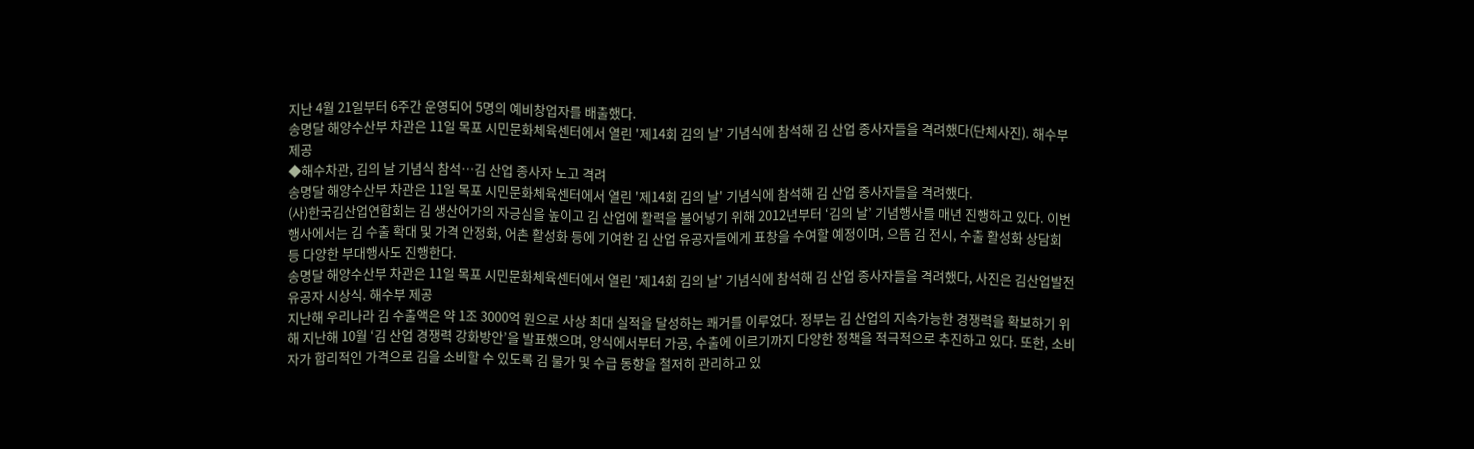지난 4월 21일부터 6주간 운영되어 5명의 예비창업자를 배출했다.
송명달 해양수산부 차관은 11일 목포 시민문화체육센터에서 열린 '제14회 김의 날' 기념식에 참석해 김 산업 종사자들을 격려했다(단체사진). 해수부 제공
◆해수차관, 김의 날 기념식 참석…김 산업 종사자 노고 격려
송명달 해양수산부 차관은 11일 목포 시민문화체육센터에서 열린 '제14회 김의 날' 기념식에 참석해 김 산업 종사자들을 격려했다.
(사)한국김산업연합회는 김 생산어가의 자긍심을 높이고 김 산업에 활력을 불어넣기 위해 2012년부터 ‘김의 날’ 기념행사를 매년 진행하고 있다. 이번 행사에서는 김 수출 확대 및 가격 안정화, 어촌 활성화 등에 기여한 김 산업 유공자들에게 표창을 수여할 예정이며, 으뜸 김 전시, 수출 활성화 상담회 등 다양한 부대행사도 진행한다.
송명달 해양수산부 차관은 11일 목포 시민문화체육센터에서 열린 '제14회 김의 날' 기념식에 참석해 김 산업 종사자들을 격려했다, 사진은 김산업발전 유공자 시상식. 해수부 제공
지난해 우리나라 김 수출액은 약 1조 3000억 원으로 사상 최대 실적을 달성하는 쾌거를 이루었다. 정부는 김 산업의 지속가능한 경쟁력을 확보하기 위해 지난해 10월 ‘김 산업 경쟁력 강화방안’을 발표했으며, 양식에서부터 가공, 수출에 이르기까지 다양한 정책을 적극적으로 추진하고 있다. 또한, 소비자가 합리적인 가격으로 김을 소비할 수 있도록 김 물가 및 수급 동향을 철저히 관리하고 있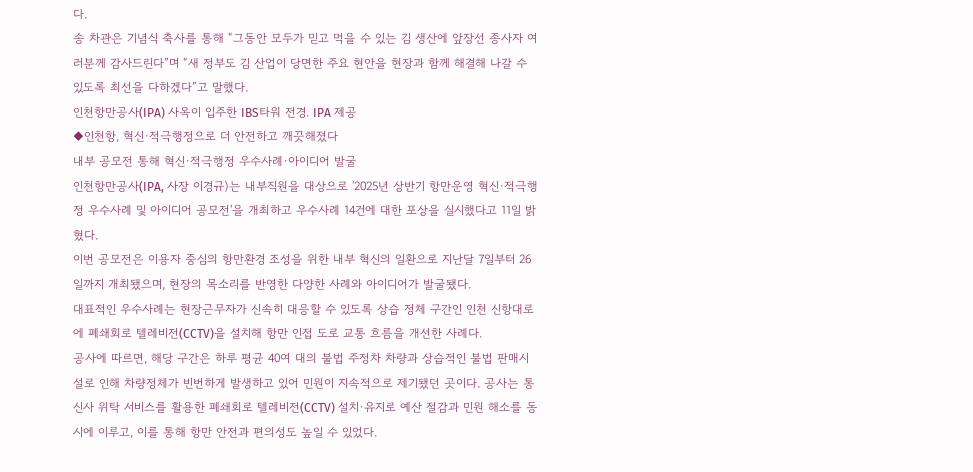다.
송 차관은 기념식 축사를 통해 “그동안 모두가 믿고 먹을 수 있는 김 생산에 앞장선 종사자 여러분께 감사드린다”며 “새 정부도 김 산업이 당면한 주요 현안을 현장과 함께 해결해 나갈 수 있도록 최선을 다하겠다”고 말했다.
인천항만공사(IPA) 사옥이 입주한 IBS타워 전경. IPA 제공
◆인천항, 혁신·적극행정으로 더 안전하고 깨끗해졌다
내부 공모전 통해 혁신·적극행정 우수사례·아이디어 발굴
인천항만공사(IPA, 사장 이경규)는 내부직원을 대상으로 '2025년 상반기 항만운영 혁신·적극행정 우수사례 및 아이디어 공모전'을 개최하고 우수사례 14건에 대한 포상을 실시했다고 11일 밝혔다.
이번 공모전은 이용자 중심의 항만환경 조성을 위한 내부 혁신의 일환으로 지난달 7일부터 26일까지 개최됐으며, 현장의 목소리를 반영한 다양한 사례와 아이디어가 발굴됐다.
대표적인 우수사례는 현장근무자가 신속히 대응할 수 있도록 상습 정체 구간인 인천 신항대로에 폐쇄회로 텔레비전(CCTV)을 설치해 항만 인접 도로 교통 흐름을 개선한 사례다.
공사에 따르면, 해당 구간은 하루 평균 40여 대의 불법 주정차 차량과 상습적인 불법 판매시설로 인해 차량정체가 빈번하게 발생하고 있어 민원이 지속적으로 제기됐던 곳이다. 공사는 통신사 위탁 서비스를 활용한 폐쇄회로 텔레비전(CCTV) 설치·유지로 예산 절감과 민원 해소를 동시에 이루고, 이를 통해 항만 안전과 편의성도 높일 수 있었다.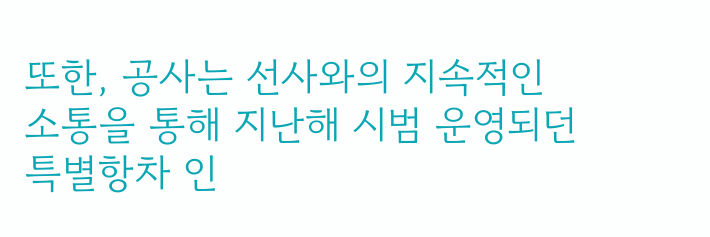또한, 공사는 선사와의 지속적인 소통을 통해 지난해 시범 운영되던 특별항차 인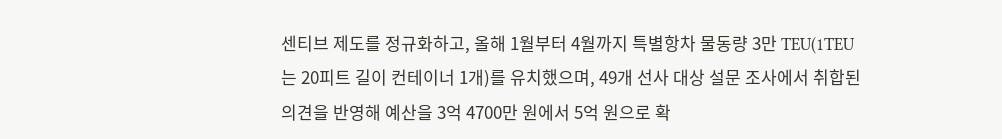센티브 제도를 정규화하고, 올해 1월부터 4월까지 특별항차 물동량 3만 TEU(1TEU는 20피트 길이 컨테이너 1개)를 유치했으며, 49개 선사 대상 설문 조사에서 취합된 의견을 반영해 예산을 3억 4700만 원에서 5억 원으로 확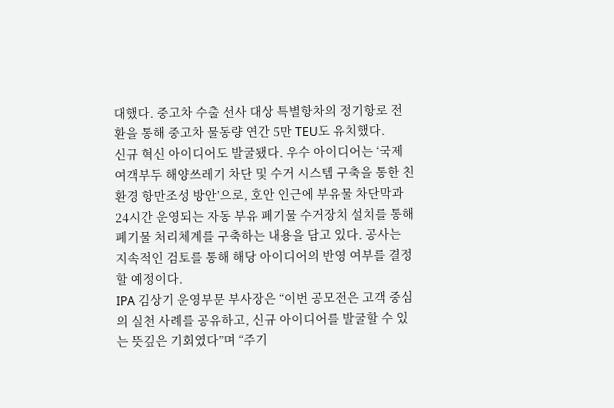대했다. 중고차 수출 선사 대상 특별항차의 정기항로 전환을 통해 중고차 물동량 연간 5만 TEU도 유치했다.
신규 혁신 아이디어도 발굴됐다. 우수 아이디어는 ‘국제여객부두 해양쓰레기 차단 및 수거 시스템 구축을 통한 친환경 항만조성 방안’으로, 호안 인근에 부유물 차단막과 24시간 운영되는 자동 부유 폐기물 수거장치 설치를 통해 폐기물 처리체계를 구축하는 내용을 담고 있다. 공사는 지속적인 검토를 통해 해당 아이디어의 반영 여부를 결정할 예정이다.
IPA 김상기 운영부문 부사장은 “이번 공모전은 고객 중심의 실천 사례를 공유하고, 신규 아이디어를 발굴할 수 있는 뜻깊은 기회였다”며 “주기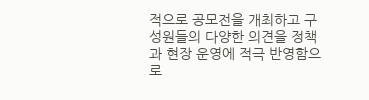적으로 공모전을 개최하고 구성원들의 다양한 의견을 정책과 현장 운영에 적극 반영함으로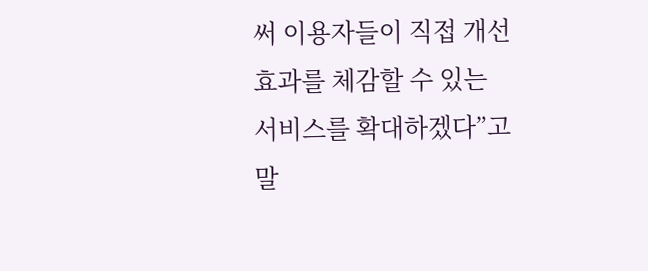써 이용자들이 직접 개선 효과를 체감할 수 있는 서비스를 확대하겠다”고 말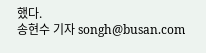했다.
송현수 기자 songh@busan.com